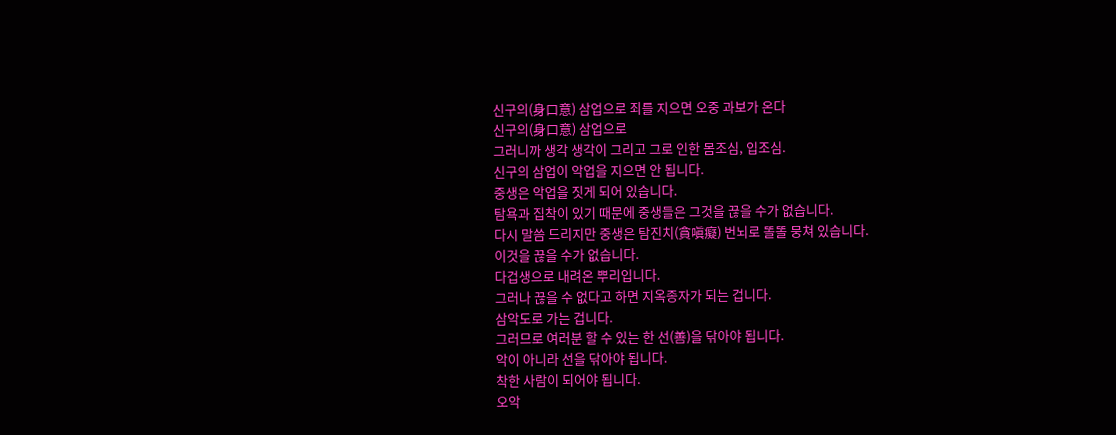신구의(身口意) 삼업으로 죄를 지으면 오중 과보가 온다
신구의(身口意) 삼업으로
그러니까 생각 생각이 그리고 그로 인한 몸조심, 입조심.
신구의 삼업이 악업을 지으면 안 됩니다.
중생은 악업을 짓게 되어 있습니다.
탐욕과 집착이 있기 때문에 중생들은 그것을 끊을 수가 없습니다.
다시 말씀 드리지만 중생은 탐진치(貪嗔癡) 번뇌로 똘똘 뭉쳐 있습니다.
이것을 끊을 수가 없습니다.
다겁생으로 내려온 뿌리입니다.
그러나 끊을 수 없다고 하면 지옥종자가 되는 겁니다.
삼악도로 가는 겁니다.
그러므로 여러분 할 수 있는 한 선(善)을 닦아야 됩니다.
악이 아니라 선을 닦아야 됩니다.
착한 사람이 되어야 됩니다.
오악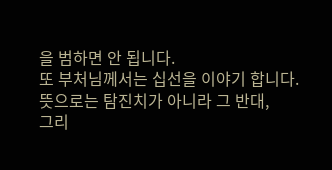을 범하면 안 됩니다.
또 부처님께서는 십선을 이야기 합니다.
뜻으로는 탐진치가 아니라 그 반대,
그리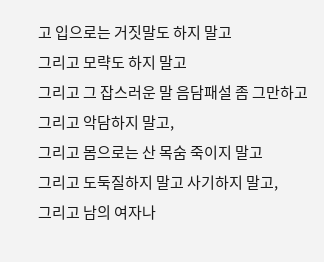고 입으로는 거짓말도 하지 말고
그리고 모략도 하지 말고
그리고 그 잡스러운 말 음담패설 좀 그만하고 그리고 악담하지 말고,
그리고 몸으로는 산 목숨 죽이지 말고
그리고 도둑질하지 말고 사기하지 말고,
그리고 남의 여자나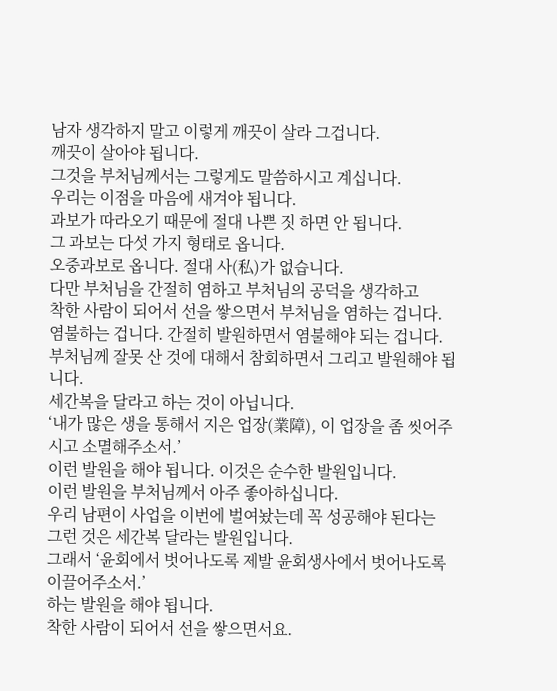남자 생각하지 말고 이렇게 깨끗이 살라 그겁니다.
깨끗이 살아야 됩니다.
그것을 부처님께서는 그렇게도 말씀하시고 계십니다.
우리는 이점을 마음에 새겨야 됩니다.
과보가 따라오기 때문에 절대 나쁜 짓 하면 안 됩니다.
그 과보는 다섯 가지 형태로 옵니다.
오중과보로 옵니다. 절대 사(私)가 없습니다.
다만 부처님을 간절히 염하고 부처님의 공덕을 생각하고
착한 사람이 되어서 선을 쌓으면서 부처님을 염하는 겁니다.
염불하는 겁니다. 간절히 발원하면서 염불해야 되는 겁니다.
부처님께 잘못 산 것에 대해서 참회하면서 그리고 발원해야 됩니다.
세간복을 달라고 하는 것이 아닙니다.
‘내가 많은 생을 통해서 지은 업장(業障), 이 업장을 좀 씻어주시고 소멸해주소서.’
이런 발원을 해야 됩니다. 이것은 순수한 발원입니다.
이런 발원을 부처님께서 아주 좋아하십니다.
우리 남편이 사업을 이번에 벌여놨는데 꼭 성공해야 된다는
그런 것은 세간복 달라는 발원입니다.
그래서 ‘윤회에서 벗어나도록 제발 윤회생사에서 벗어나도록 이끌어주소서.’
하는 발원을 해야 됩니다.
착한 사람이 되어서 선을 쌓으면서요.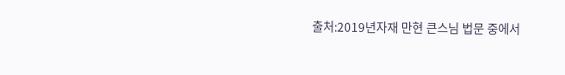출처:2019년자재 만현 큰스님 법문 중에서